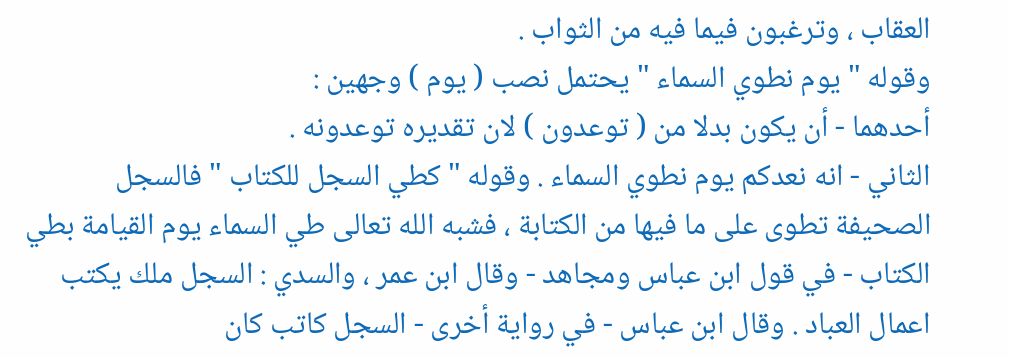العقاب ، وترغبون فيما فيه من الثواب .
وقوله " يوم نطوي السماء " يحتمل نصب ( يوم ) وجهين :
أحدهما - أن يكون بدلا من ( توعدون ) لان تقديره توعدونه .
الثاني - انه نعدكم يوم نطوي السماء . وقوله " كطي السجل للكتاب " فالسجل
الصحيفة تطوى على ما فيها من الكتابة ، فشبه الله تعالى طي السماء يوم القيامة بطي
الكتاب - في قول ابن عباس ومجاهد - وقال ابن عمر ، والسدي : السجل ملك يكتب
اعمال العباد . وقال ابن عباس - في رواية أخرى - السجل كاتب كان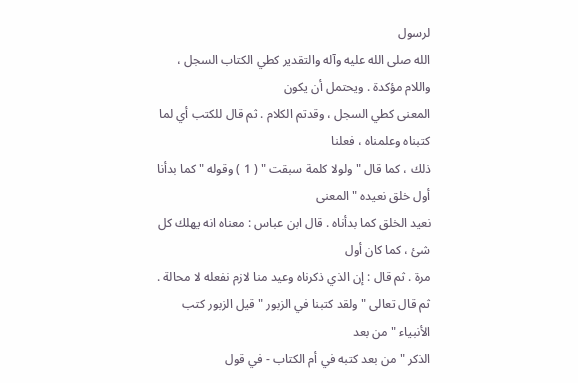لرسول
الله صلى الله عليه وآله والتقدير كطي الكتاب السجل ، واللام مؤكدة . ويحتمل أن يكون
المعنى كطي السجل ، وقدتم الكلام . ثم قال للكتب أي لما كتبناه وعلمناه ، فعلنا
ذلك ، كما قال " ولولا كلمة سبقت " ( 1 ) وقوله " كما بدأنا أول خلق نعيده " المعنى
نعيد الخلق كما بدأناه . قال ابن عباس : معناه انه يهلك كل شئ ، كما كان أول
مرة . ثم قال : إن الذي ذكرناه وعيد منا لازم نفعله لا محالة .
ثم قال تعالى " ولقد كتبنا في الزبور " قيل الزبور كتب الأنبياء " من بعد
الذكر " من بعد كتبه في أم الكتاب - في قول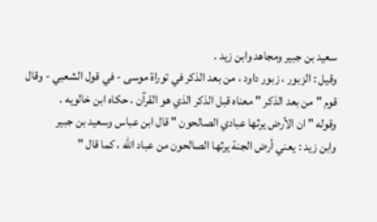سعيد بن جبير ومجاهد وابن زيد .
وقيل : الزبور ، زبور داود ، من بعد الذكر في توراة موسى - في قول الشعبي - وقال
قوم " من بعد الذكر " معناه قبل الذكر الذي هو القرآن ، حكاه ابن خالويه .
وقوله " ان الأرض يرثها عبادي الصالحون " قال ابن عباس وسعيد بن جبير
وابن زيد : يعني أرض الجنة يرثها الصالحون من عباد الله ، كما قال "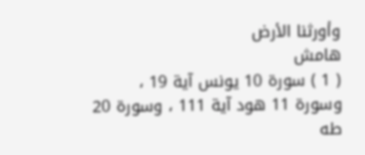وأورثنا الأرض
هامش
( 1 ) سورة 10 يونس آية 19 ، وسورة 11 هود آية 111 ، وسورة 20 طه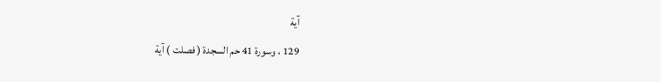آية
129 ، وسورة 41 حم السجدة ( فصلت ) آية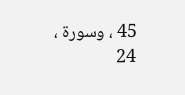45 ، وسورة ، 24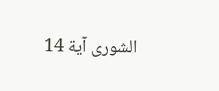الشورى آية 14